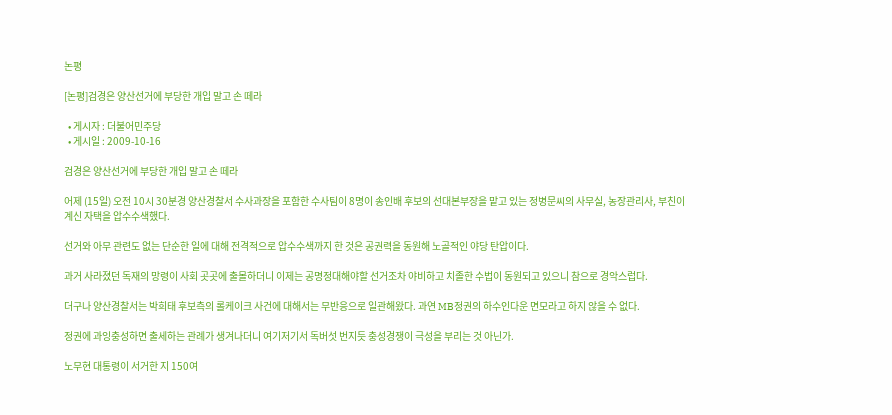논평

[논평]검경은 양산선거에 부당한 개입 말고 손 떼라

  • 게시자 : 더불어민주당
  • 게시일 : 2009-10-16

검경은 양산선거에 부당한 개입 말고 손 떼라

어제 (15일) 오전 10시 30분경 양산경찰서 수사과장을 포함한 수사팀이 8명이 송인배 후보의 선대본부장을 맡고 있는 정병문씨의 사무실, 농장관리사, 부친이 계신 자택을 압수수색했다.

선거와 아무 관련도 없는 단순한 일에 대해 전격적으로 압수수색까지 한 것은 공권력을 동원해 노골적인 야당 탄압이다.

과거 사라졌던 독재의 망령이 사회 곳곳에 출몰하더니 이제는 공명정대해야할 선거조차 야비하고 치졸한 수법이 동원되고 있으니 참으로 경악스럽다.

더구나 양산경찰서는 박희태 후보측의 롤케이크 사건에 대해서는 무반응으로 일관해왔다. 과연 MB정권의 하수인다운 면모라고 하지 않을 수 없다.

정권에 과잉충성하면 출세하는 관례가 생겨나더니 여기저기서 독버섯 번지듯 충성경쟁이 극성을 부리는 것 아닌가.

노무현 대통령이 서거한 지 150여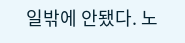일밖에 안됐다. 노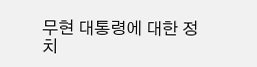무현 대통령에 대한 정치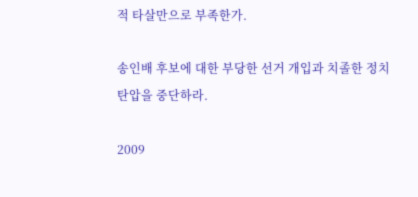적 타살만으로 부족한가.

송인배 후보에 대한 부당한 선거 개입과 치졸한 정치탄압을 중단하라.

2009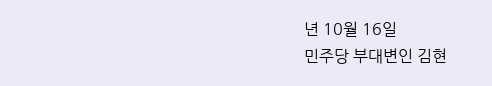년 10월 16일
민주당 부대변인 김현